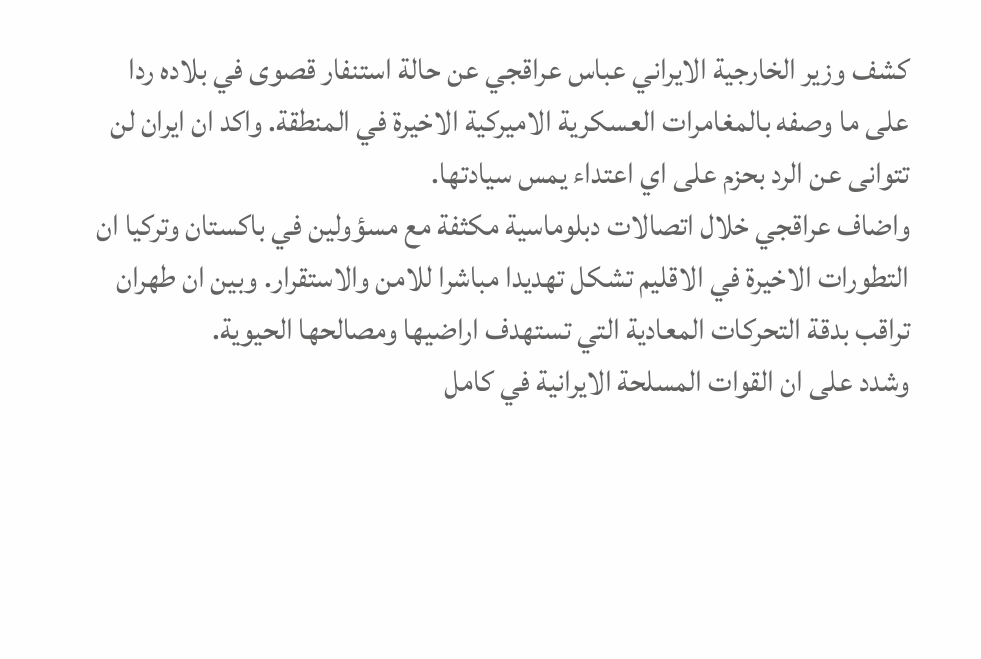كشف وزير الخارجية الايراني عباس عراقجي عن حالة استنفار قصوى في بلاده ردا على ما وصفه بالمغامرات العسكرية الاميركية الاخيرة في المنطقة. واكد ان ايران لن تتوانى عن الرد بحزم على اي اعتداء يمس سيادتها.
واضاف عراقجي خلال اتصالات دبلوماسية مكثفة مع مسؤولين في باكستان وتركيا ان التطورات الاخيرة في الاقليم تشكل تهديدا مباشرا للامن والاستقرار. وبين ان طهران تراقب بدقة التحركات المعادية التي تستهدف اراضيها ومصالحها الحيوية.
وشدد على ان القوات المسلحة الايرانية في كامل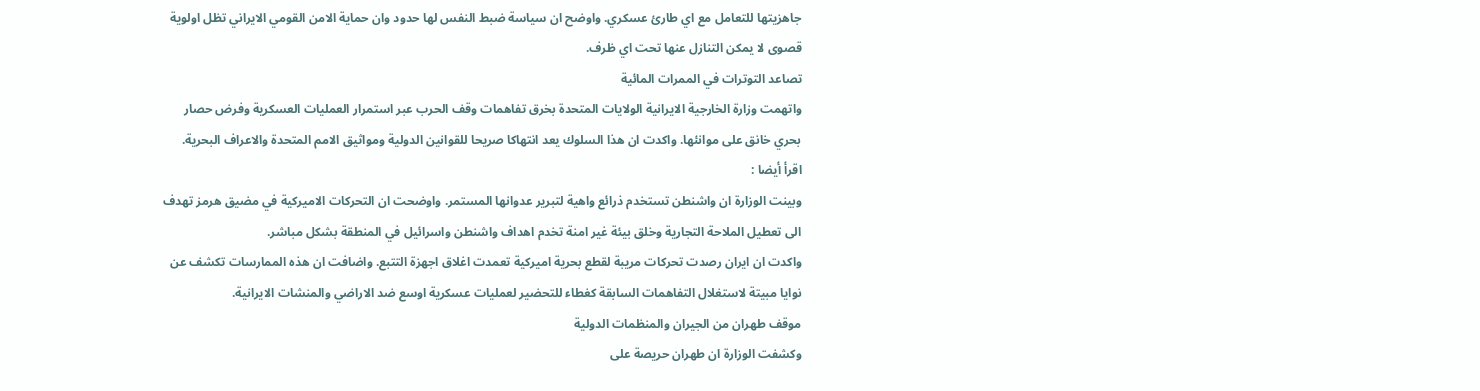جاهزيتها للتعامل مع اي طارئ عسكري. واوضح ان سياسة ضبط النفس لها حدود وان حماية الامن القومي الايراني تظل اولوية قصوى لا يمكن التنازل عنها تحت اي ظرف.
تصاعد التوترات في الممرات المائية
واتهمت وزارة الخارجية الايرانية الولايات المتحدة بخرق تفاهمات وقف الحرب عبر استمرار العمليات العسكرية وفرض حصار بحري خانق على موانئها. واكدت ان هذا السلوك يعد انتهاكا صريحا للقوانين الدولية ومواثيق الامم المتحدة والاعراف البحرية.
اقرأ أيضا :
وبينت الوزارة ان واشنطن تستخدم ذرائع واهية لتبرير عدوانها المستمر. واوضحت ان التحركات الاميركية في مضيق هرمز تهدف الى تعطيل الملاحة التجارية وخلق بيئة غير امنة تخدم اهداف واشنطن واسرائيل في المنطقة بشكل مباشر.
واكدت ان ايران رصدت تحركات مريبة لقطع بحرية اميركية تعمدت اغلاق اجهزة التتبع. واضافت ان هذه الممارسات تكشف عن نوايا مبيتة لاستغلال التفاهمات السابقة كغطاء للتحضير لعمليات عسكرية اوسع ضد الاراضي والمنشات الايرانية.
موقف طهران من الجيران والمنظمات الدولية
وكشفت الوزارة ان طهران حريصة على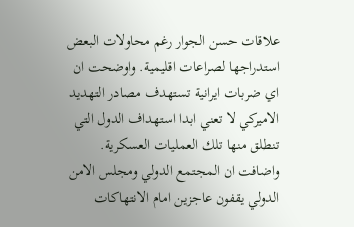علاقات حسن الجوار رغم محاولات البعض استدراجها لصراعات اقليمية. واوضحت ان اي ضربات ايرانية تستهدف مصادر التهديد الاميركي لا تعني ابدا استهداف الدول التي تنطلق منها تلك العمليات العسكرية.
واضافت ان المجتمع الدولي ومجلس الامن الدولي يقفون عاجزين امام الانتهاكات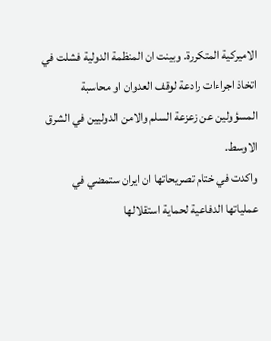الاميركية المتكررة. وبينت ان المنظمة الدولية فشلت في اتخاذ اجراءات رادعة لوقف العدوان او محاسبة المسؤولين عن زعزعة السلم والامن الدوليين في الشرق الاوسط.
واكدت في ختام تصريحاتها ان ايران ستمضي في عملياتها الدفاعية لحماية استقلالها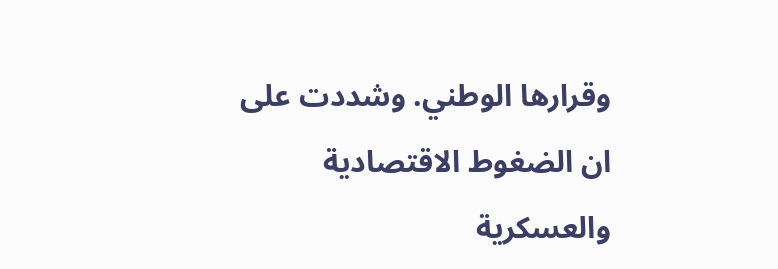وقرارها الوطني. وشددت على ان الضغوط الاقتصادية والعسكرية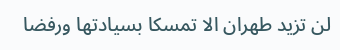لن تزيد طهران الا تمسكا بسيادتها ورفضا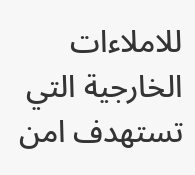للاملاءات الخارجية التي تستهدف امن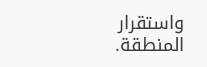واستقرار المنطقة.